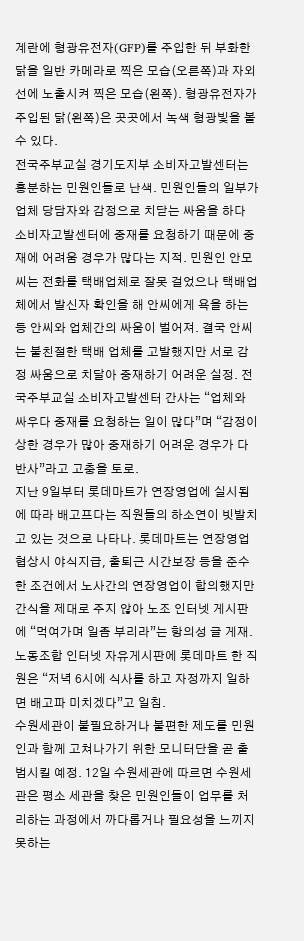계란에 형광유전자(GFP)를 주입한 뒤 부화한 닭을 일반 카메라로 찍은 모습(오른쪽)과 자외선에 노출시켜 찍은 모습(왼쪽). 형광유전자가 주입된 닭(왼쪽)은 곳곳에서 녹색 형광빛을 볼 수 있다.
전국주부교실 경기도지부 소비자고발센터는 흥분하는 민원인들로 난색. 민원인들의 일부가 업체 당담자와 감정으로 치닫는 싸움을 하다 소비자고발센터에 중재를 요청하기 때문에 중재에 어려움 경우가 많다는 지적. 민원인 안모씨는 전화를 택배업체로 잘못 걸었으나 택배업체에서 발신자 확인을 해 안씨에게 욕을 하는 등 안씨와 업체간의 싸움이 벌어져. 결국 안씨는 불친절한 택배 업체를 고발했지만 서로 감정 싸움으로 치달아 중재하기 어려운 실정. 전국주부교실 소비자고발센터 간사는 “업체와 싸우다 중재를 요청하는 일이 많다”며 “감정이 상한 경우가 많아 중재하기 어려운 경우가 다반사”라고 고충을 토로.
지난 9일부터 롯데마트가 연장영업에 실시됨에 따라 배고프다는 직원들의 하소연이 빗발치고 있는 것으로 나타나. 롯데마트는 연장영업 협상시 야식지급, 출퇴근 시간보장 등을 준수한 조건에서 노사간의 연장영업이 합의했지만 간식을 제대로 주지 않아 노조 인터넷 게시판에 “먹여가며 일좀 부리라”는 항의성 글 게재. 노동조합 인터넷 자유게시판에 롯데마트 한 직원은 “저녁 6시에 식사를 하고 자정까지 일하면 배고파 미치겠다”고 일침.
수원세관이 불필요하거나 불편한 제도를 민원인과 함께 고쳐나가기 위한 모니터단을 곧 출범시킬 예정. 12일 수원세관에 따르면 수원세관은 평소 세관을 찾은 민원인들이 업무를 처리하는 과정에서 까다롭거나 필요성을 느끼지 못하는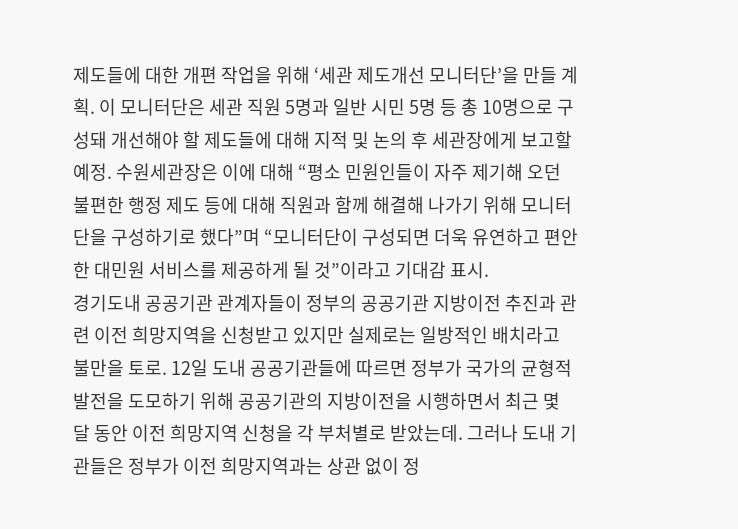제도들에 대한 개편 작업을 위해 ‘세관 제도개선 모니터단’을 만들 계획. 이 모니터단은 세관 직원 5명과 일반 시민 5명 등 총 10명으로 구성돼 개선해야 할 제도들에 대해 지적 및 논의 후 세관장에게 보고할 예정. 수원세관장은 이에 대해 “평소 민원인들이 자주 제기해 오던 불편한 행정 제도 등에 대해 직원과 함께 해결해 나가기 위해 모니터단을 구성하기로 했다”며 “모니터단이 구성되면 더욱 유연하고 편안한 대민원 서비스를 제공하게 될 것”이라고 기대감 표시.
경기도내 공공기관 관계자들이 정부의 공공기관 지방이전 추진과 관련 이전 희망지역을 신청받고 있지만 실제로는 일방적인 배치라고 불만을 토로. 12일 도내 공공기관들에 따르면 정부가 국가의 균형적 발전을 도모하기 위해 공공기관의 지방이전을 시행하면서 최근 몇 달 동안 이전 희망지역 신청을 각 부처별로 받았는데. 그러나 도내 기관들은 정부가 이전 희망지역과는 상관 없이 정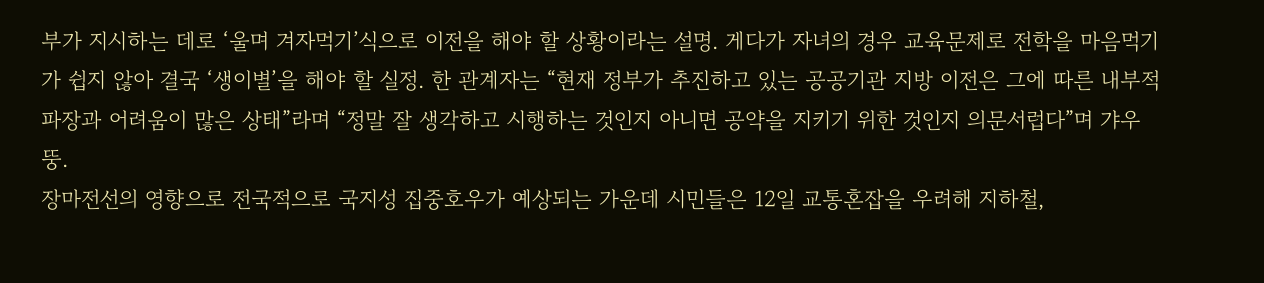부가 지시하는 데로 ‘울며 겨자먹기’식으로 이전을 해야 할 상황이라는 설명. 게다가 자녀의 경우 교육문제로 전학을 마음먹기가 쉽지 않아 결국 ‘생이별’을 해야 할 실정. 한 관계자는 “현재 정부가 추진하고 있는 공공기관 지방 이전은 그에 따른 내부적 파장과 어려움이 많은 상태”라며 “정말 잘 생각하고 시행하는 것인지 아니면 공약을 지키기 위한 것인지 의문서럽다”며 갸우뚱.
장마전선의 영향으로 전국적으로 국지성 집중호우가 예상되는 가운데 시민들은 12일 교통혼잡을 우려해 지하철,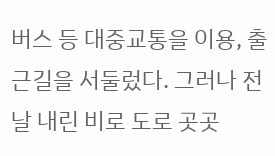버스 등 대중교통을 이용, 출근길을 서둘렀다. 그러나 전날 내린 비로 도로 곳곳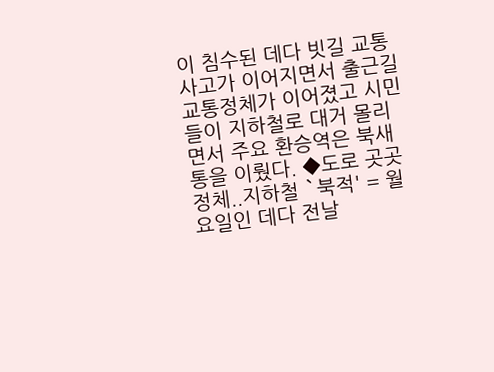이 침수된 데다 빗길 교통사고가 이어지면서 출근길 교통정체가 이어졌고 시민들이 지하철로 대거 몰리면서 주요 환승역은 북새통을 이뤘다. ◆도로 곳곳 정체..지하철 `북적' = 월요일인 데다 전날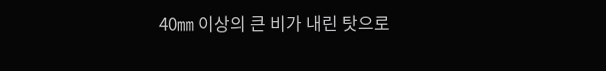40㎜ 이상의 큰 비가 내린 탓으로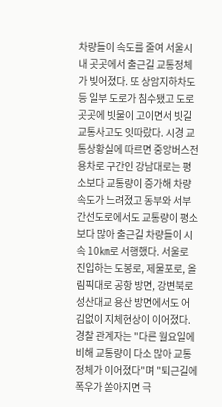차량들이 속도를 줄여 서울시내 곳곳에서 출근길 교통정체가 빚어졌다. 또 상암지하차도 등 일부 도로가 침수됐고 도로 곳곳에 빗물이 고이면서 빗길 교통사고도 잇따랐다. 시경 교통상황실에 따르면 중앙버스전용차로 구간인 강남대로는 평소보다 교통량이 증가해 차량 속도가 느려졌고 동부와 서부 간선도로에서도 교통량이 평소보다 많아 출근길 차량들이 시속 10㎞로 서행했다. 서울로 진입하는 도봉로, 제물포로, 올림픽대로 공항 방면, 강변북로 성산대교 용산 방면에서도 어김없이 지체현상이 이어졌다. 경찰 관계자는 "다른 월요일에 비해 교통량이 다소 많아 교통정체가 이어졌다"며 "퇴근길에 폭우가 쏟아지면 극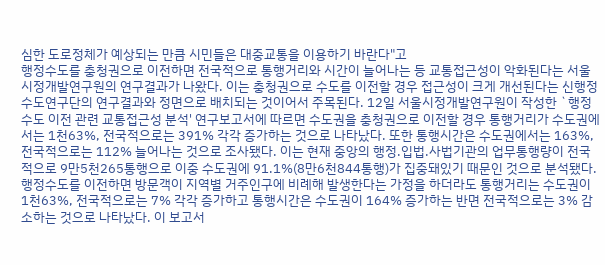심한 도로정체가 예상되는 만큼 시민들은 대중교통을 이용하기 바란다"고
행정수도를 충청권으로 이전하면 전국적으로 통행거리와 시간이 늘어나는 등 교통접근성이 악화된다는 서울시정개발연구원의 연구결과가 나왔다. 이는 충청권으로 수도를 이전할 경우 접근성이 크게 개선된다는 신행정수도연구단의 연구결과와 정면으로 배치되는 것이어서 주목된다. 12일 서울시정개발연구원이 작성한 `행정수도 이전 관련 교통접근성 분석' 연구보고서에 따르면 수도권을 충청권으로 이전할 경우 통행거리가 수도권에서는 1천63%, 전국적으로는 391% 각각 증가하는 것으로 나타났다. 또한 통행시간은 수도권에서는 163%, 전국적으로는 112% 늘어나는 것으로 조사됐다. 이는 현재 중앙의 행정.입법.사법기관의 업무통행량이 전국적으로 9만5천265통행으로 이중 수도권에 91.1%(8만6천844통행)가 집중돼있기 때문인 것으로 분석됐다. 행정수도를 이전하면 방문객이 지역별 거주인구에 비례해 발생한다는 가정을 하더라도 통행거리는 수도권이 1천63%, 전국적으로는 7% 각각 증가하고 통행시간은 수도권이 164% 증가하는 반면 전국적으로는 3% 감소하는 것으로 나타났다. 이 보고서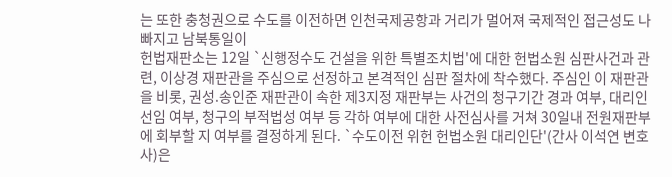는 또한 충청권으로 수도를 이전하면 인천국제공항과 거리가 멀어져 국제적인 접근성도 나빠지고 남북통일이
헌법재판소는 12일 `신행정수도 건설을 위한 특별조치법'에 대한 헌법소원 심판사건과 관련, 이상경 재판관을 주심으로 선정하고 본격적인 심판 절차에 착수했다. 주심인 이 재판관을 비롯, 권성.송인준 재판관이 속한 제3지정 재판부는 사건의 청구기간 경과 여부, 대리인 선임 여부, 청구의 부적법성 여부 등 각하 여부에 대한 사전심사를 거쳐 30일내 전원재판부에 회부할 지 여부를 결정하게 된다. `수도이전 위헌 헌법소원 대리인단'(간사 이석연 변호사)은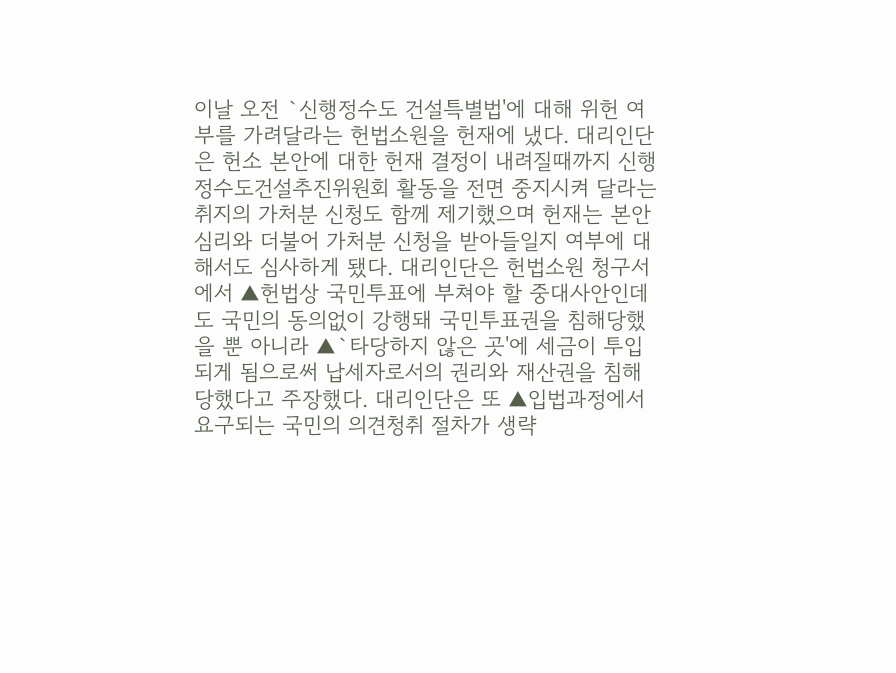이날 오전 `신행정수도 건설특별법'에 대해 위헌 여부를 가려달라는 헌법소원을 헌재에 냈다. 대리인단은 헌소 본안에 대한 헌재 결정이 내려질때까지 신행정수도건설추진위원회 활동을 전면 중지시켜 달라는 취지의 가처분 신청도 함께 제기했으며 헌재는 본안심리와 더불어 가처분 신청을 받아들일지 여부에 대해서도 심사하게 됐다. 대리인단은 헌법소원 청구서에서 ▲헌법상 국민투표에 부쳐야 할 중대사안인데도 국민의 동의없이 강행돼 국민투표권을 침해당했을 뿐 아니라 ▲`타당하지 않은 곳'에 세금이 투입되게 됨으로써 납세자로서의 권리와 재산권을 침해당했다고 주장했다. 대리인단은 또 ▲입법과정에서 요구되는 국민의 의견청취 절차가 생략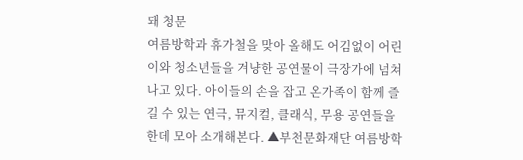돼 청문
여름방학과 휴가철을 맞아 올해도 어김없이 어린이와 청소년들을 겨냥한 공연물이 극장가에 넘쳐나고 있다. 아이들의 손을 잡고 온가족이 함께 즐길 수 있는 연극, 뮤지컬, 클래식, 무용 공연들을 한데 모아 소개해본다. ▲부천문화재단 여름방학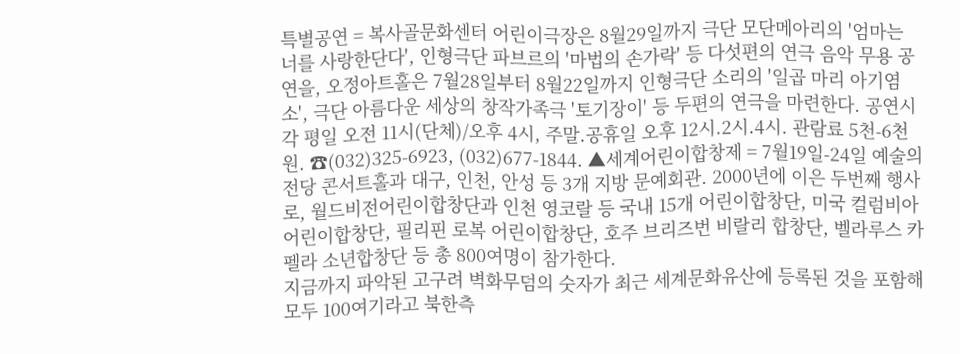특별공연 = 복사골문화센터 어린이극장은 8월29일까지 극단 모단메아리의 '엄마는 너를 사랑한단다', 인형극단 파브르의 '마법의 손가락' 등 다섯편의 연극 음악 무용 공연을, 오정아트홀은 7월28일부터 8월22일까지 인형극단 소리의 '일곱 마리 아기염소', 극단 아름다운 세상의 창작가족극 '토기장이' 등 두편의 연극을 마련한다. 공연시각 평일 오전 11시(단체)/오후 4시, 주말.공휴일 오후 12시.2시.4시. 관람료 5천-6천원. ☎(032)325-6923, (032)677-1844. ▲세계어린이합창제 = 7월19일-24일 예술의전당 콘서트홀과 대구, 인천, 안성 등 3개 지방 문예회관. 2000년에 이은 두번째 행사로, 월드비전어린이합창단과 인천 영코랄 등 국내 15개 어린이합창단, 미국 컬럼비아 어린이합창단, 필리핀 로복 어린이합창단, 호주 브리즈번 비랄리 합창단, 벨라루스 카펠라 소년합창단 등 총 800여명이 참가한다.
지금까지 파악된 고구려 벽화무덤의 숫자가 최근 세계문화유산에 등록된 것을 포함해 모두 100여기라고 북한측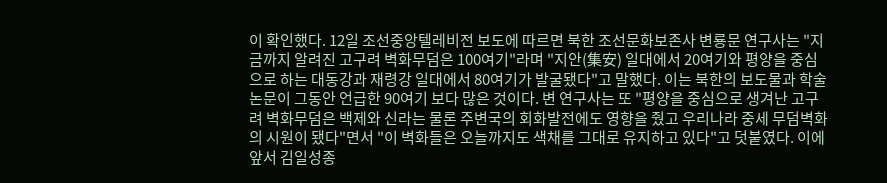이 확인했다. 12일 조선중앙텔레비전 보도에 따르면 북한 조선문화보존사 변룡문 연구사는 "지금까지 알려진 고구려 벽화무덤은 100여기"라며 "지안(集安) 일대에서 20여기와 평양을 중심으로 하는 대동강과 재령강 일대에서 80여기가 발굴됐다"고 말했다. 이는 북한의 보도물과 학술논문이 그동안 언급한 90여기 보다 많은 것이다. 변 연구사는 또 "평양을 중심으로 생겨난 고구려 벽화무덤은 백제와 신라는 물론 주변국의 회화발전에도 영향을 줬고 우리나라 중세 무덤벽화의 시원이 됐다"면서 "이 벽화들은 오늘까지도 색채를 그대로 유지하고 있다"고 덧붙였다. 이에 앞서 김일성종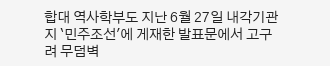합대 역사학부도 지난 6월 27일 내각기관지 `민주조선'에 게재한 발표문에서 고구려 무덤벽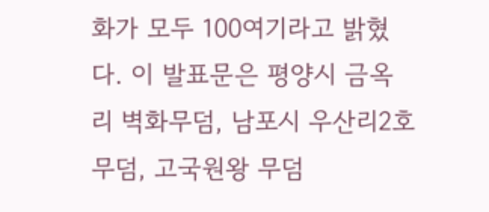화가 모두 100여기라고 밝혔다. 이 발표문은 평양시 금옥리 벽화무덤, 남포시 우산리2호무덤, 고국원왕 무덤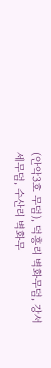(안악3호 무덤), 덕흥리 벽화무덤, 강서세무덤, 수산리 벽화무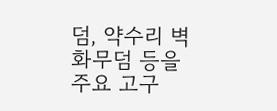덤, 약수리 벽화무덤 등을 주요 고구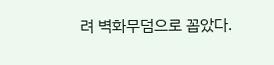려 벽화무덤으로 꼽았다.